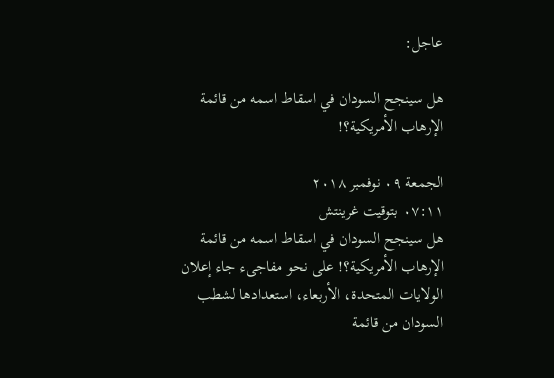عاجل:

هل سينجح السودان في اسقاط اسمه من قائمة الإرهاب الأمريكية؟!

الجمعة ٠٩ نوفمبر ٢٠١٨
٠٧:١١ بتوقيت غرينتش
هل سينجح السودان في اسقاط اسمه من قائمة الإرهاب الأمريكية؟! على نحو مفاجىء جاء إعلان الولايات المتحدة، الأربعاء، استعدادها لشطب السودان من قائمة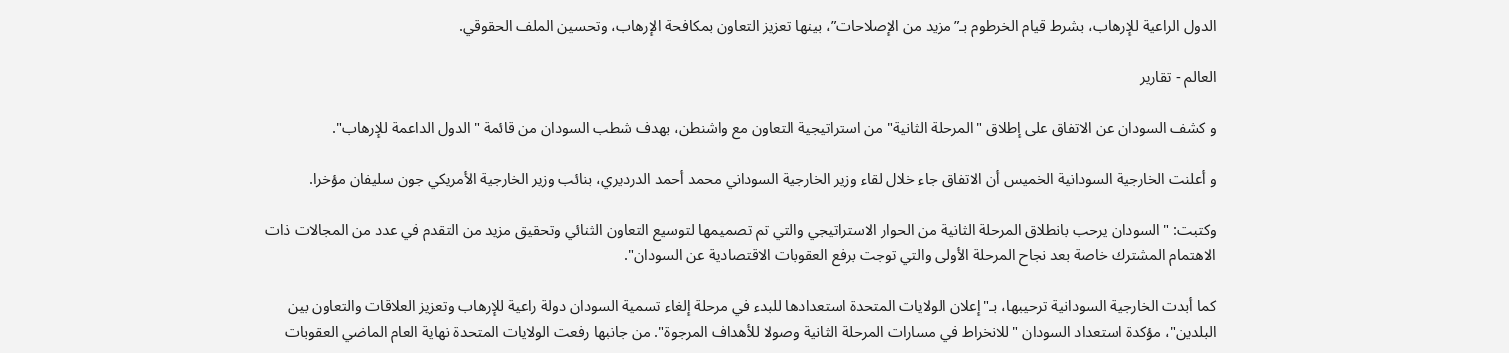الدول الراعية للإرهاب، بشرط قيام الخرطوم بـ”مزيد من الإصلاحات”، بينها تعزيز التعاون بمكافحة الإرهاب، وتحسين الملف الحقوقي.

العالم - تقارير

و كشف السودان عن الاتفاق على إطلاق "المرحلة الثانية" من استراتيجية التعاون مع واشنطن، بهدف شطب السودان من قائمة "الدول الداعمة للإرهاب".

و أعلنت الخارجية السودانية الخميس أن الاتفاق جاء خلال لقاء وزير الخارجية السوداني محمد أحمد الدرديري، بنائب وزير الخارجية الأمريكي جون سليفان مؤخرا.

وكتبت: "السودان يرحب بانطلاق المرحلة الثانية من الحوار الاستراتيجي والتي تم تصميمها لتوسيع التعاون الثنائي وتحقيق مزيد من التقدم في عدد من المجالات ذات الاهتمام المشترك خاصة بعد نجاح المرحلة الأولى والتي توجت برفع العقوبات الاقتصادية عن السودان".

كما أبدت الخارجية السودانية ترحيبها، بـ"إعلان الولايات المتحدة استعدادها للبدء في مرحلة إلغاء تسمية السودان دولة راعية للإرهاب وتعزيز العلاقات والتعاون بين البلدين"، مؤكدة استعداد السودان "للانخراط في مسارات المرحلة الثانية وصولا للأهداف المرجوة". من جانبها رفعت الولايات المتحدة نهاية العام الماضي العقوبات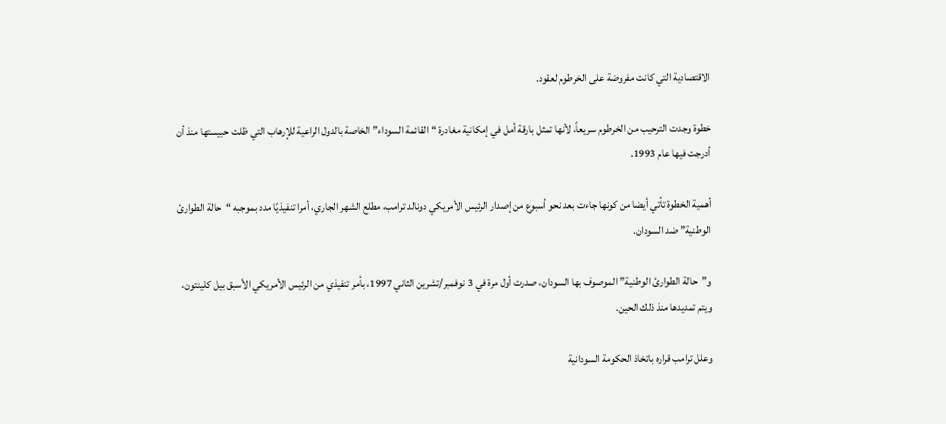الاقتصادية التي كانت مفروضة على الخرطوم لعقود.

خطوة وجدت الترحيب من الخرطوم سريعاً، لأنها تمثل بارقة أمل في إمكانية مغادرة “القائمة السوداء” الخاصة بالدول الراعية للإرهاب التي ظلت حبيستها منذ أن أدرجت فيها عام 1993.

أهمية الخطوة تأتي أيضا من كونها جاءت بعد نحو أسبوع من إصدار الرئيس الأمريكي دونالد ترامب، مطلع الشهر الجاري، أمرا تنفيذيًا مدد بموجبه “حالة الطوارئ الوطنية” ضد السودان.

و”حالة الطوارئ الوطنية” الموصوف بها السودان، صدرت أول مرة في 3 نوفمبر/تشرين الثاني 1997، بأمر تنفيذي من الرئيس الأمريكي الأسبق بيل كلينتون، ويتم تمديدها منذ ذلك الحين.

وعلل ترامب قراره باتخاذ الحكومة السودانية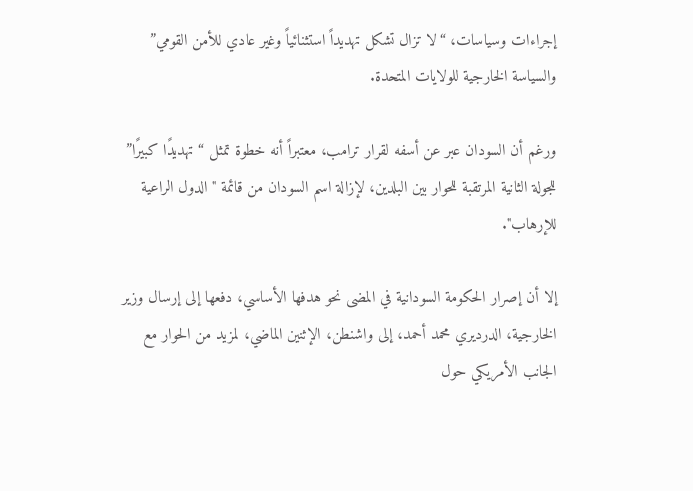إجراءات وسياسات، “لا تزال تشكل تهديداً استثنائياً وغير عادي للأمن القومي” والسياسة الخارجية للولايات المتحدة.

ورغم أن السودان عبر عن أسفه لقرار ترامب، معتبراً أنه خطوة تمثل “تهديدًا كبيرًا” للجولة الثانية المرتقبة للحوار بين البلدين، لإزالة اسم السودان من قائمة "الدول الراعية للإرهاب".

إلا أن إصرار الحكومة السودانية في المضى نحو هدفها الأساسي، دفعها إلى إرسال وزير الخارجية، الدرديري محمد أحمد، إلى واشنطن، الإثنين الماضي، لمزيد من الحوار مع الجانب الأمريكي حول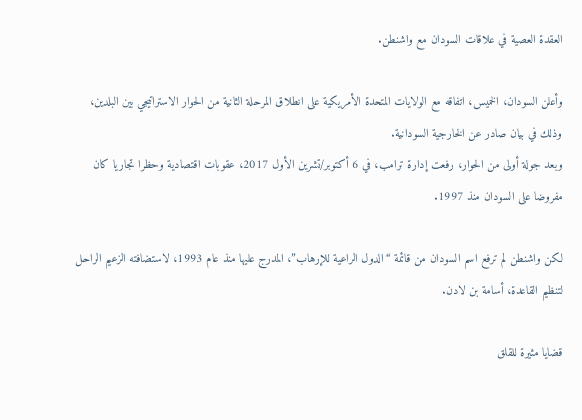العقدة العصية في علاقات السودان مع واشنطن.

وأعلن السودان، الخميس، اتفاقه مع الولايات المتحدة الأمريكية على انطلاق المرحلة الثانية من الحوار الاستراتيجي بين البلدين، وذلك في بيان صادر عن الخارجية السودانية.
وبعد جولة أولى من الحوار، رفعت إدارة ترامب، في 6 أكتوبر/تشرين الأول 2017، عقوبات اقتصادية وحظرا تجاريا كان مفروضا على السودان منذ 1997.

لكن واشنطن لم ترفع اسم السودان من قائمة “الدول الراعية للإرهاب”، المدرج عليها منذ عام 1993، لاستضافته الزعيم الراحل لتنظيم القاعدة، أسامة بن لادن.

قضايا مثيرة للقلق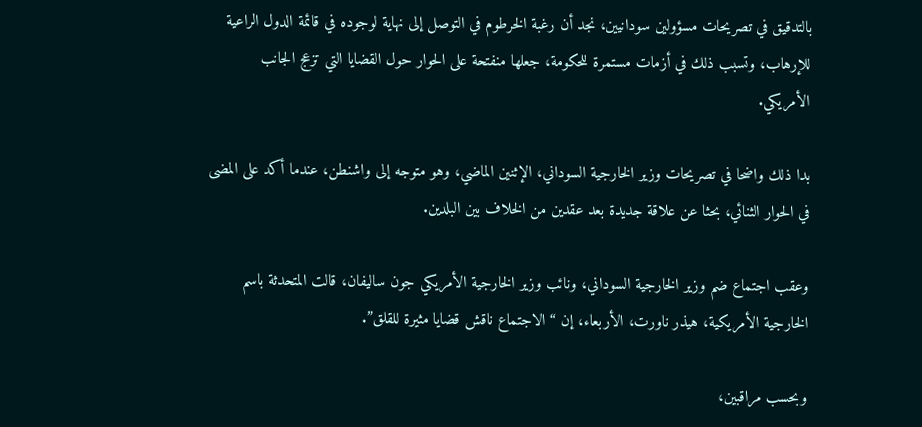بالتدقيق في تصريحات مسؤولين سودانيين، نجد أن رغبة الخرطوم في التوصل إلى نهاية لوجوده في قائمة الدول الراعية للإرهاب، وتسبب ذلك في أزمات مستمرة للحكومة، جعلها منفتحة على الحوار حول القضايا التي تزعج الجانب الأمريكي.

بدا ذلك واضحا في تصريحات وزير الخارجية السوداني، الإثنين الماضي، وهو متوجه إلى واشنطن، عندما أكد على المضى في الحوار الثنائي، بحثا عن علاقة جديدة بعد عقدين من الخلاف بين البلدين.

وعقب اجتماع ضم وزير الخارجية السوداني، ونائب وزير الخارجية الأمريكي جون ساليفان، قالت المتحدثة باسم الخارجية الأمريكية، هيذر ناورت، الأربعاء، إن “الاجتماع ناقش قضايا مثيرة للقلق”.

وبحسب مراقبين،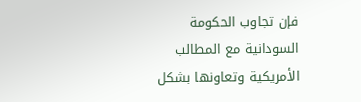فإن تجاوب الحكومة السودانية مع المطالب الأمريكية وتعاونها بشكل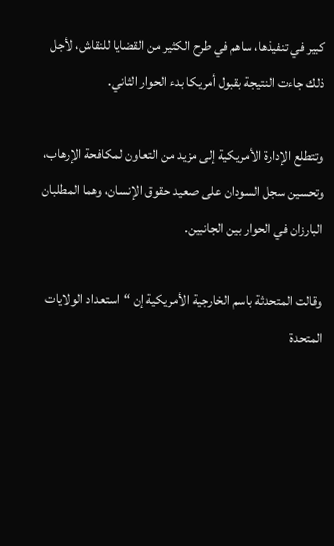كبير في تنفيذها، ساهم في طرح الكثير من القضايا للنقاش، لأجل ذلك جاءت النتيجة بقبول أمريكا بدء الحوار الثاني.

وتتطلع الإدارة الأمريكية إلى مزيد من التعاون لمكافحة الإرهاب، وتحسين سجل السودان على صعيد حقوق الإنسان، وهما المطلبان البارزان في الحوار بين الجانبين.

وقالت المتحدثة باسم الخارجية الأمريكية إن “استعداد الولايات المتحدة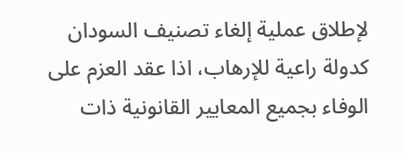لإطلاق عملية إلغاء تصنيف السودان كدولة راعية للإرهاب، اذا عقد العزم على الوفاء بجميع المعايير القانونية ذات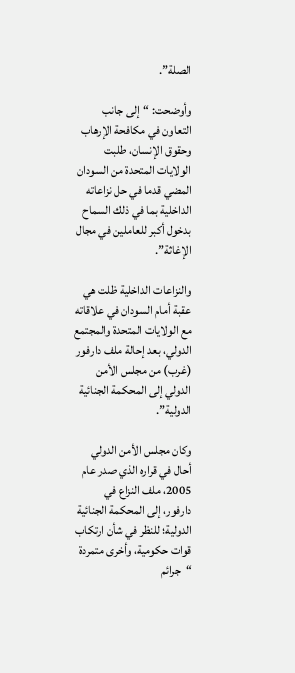الصلة”.

وأوضحت: “إلى جانب التعاون في مكافحة الإرهاب وحقوق الإنسان، طلبت الولايات المتحدة من السودان المضي قدما في حل نزاعاته الداخلية بما في ذلك السماح بدخول أكبر للعاملين في مجال الإغاثة”.

والنزاعات الداخلية ظلت هي عقبة أمام السودان في علاقاته مع الولايات المتحدة والمجتمع الدولي، بعد إحالة ملف دارفور (غرب) من مجلس الأمن الدولي إلى المحكمة الجنائية الدولية”.

وكان مجلس الأمن الدولي أحال في قراره الذي صدر عام 2005، ملف النزاع في دارفور، إلى المحكمة الجنائية الدولية؛ للنظر في شأن ارتكاب قوات حكومية، وأخرى متمردة “جرائم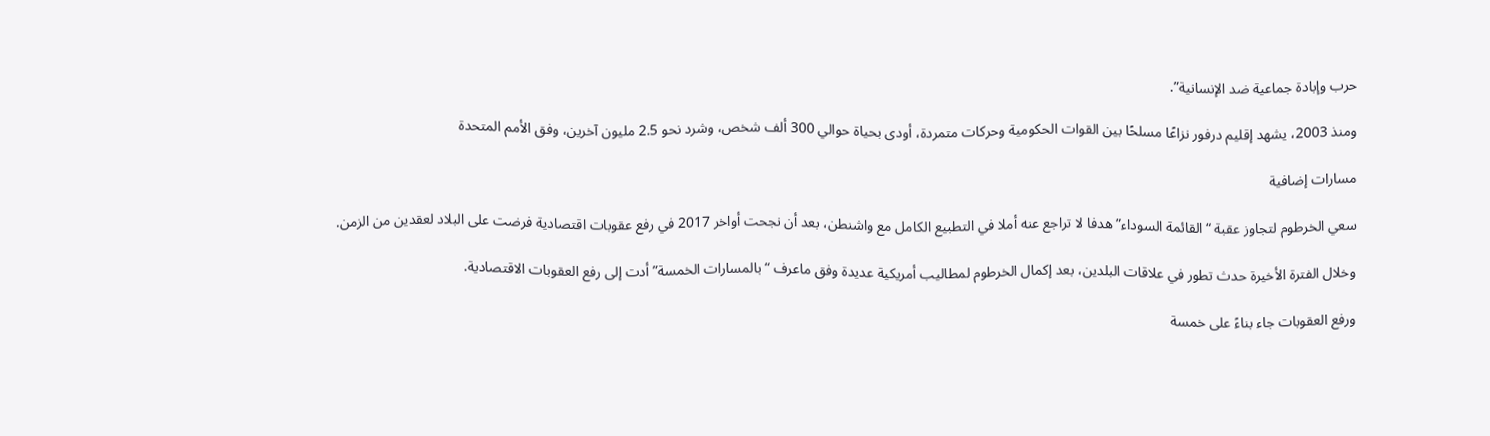حرب وإبادة جماعية ضد الإنسانية”.

ومنذ 2003، يشهد إقليم درفور نزاعًا مسلحًا بين القوات الحكومية وحركات متمردة، أودى بحياة حوالي 300 ألف شخص، وشرد نحو 2.5 مليون آخرين، وفق الأمم المتحدة

مسارات إضافية

سعي الخرطوم لتجاوز عقبة “القائمة السوداء” هدفا لا تراجع عنه أملا في التطبيع الكامل مع واشنطن، بعد أن نجحت أواخر 2017 في رفع عقوبات اقتصادية فرضت على البلاد لعقدين من الزمن.

وخلال الفترة الأخيرة حدث تطور في علاقات البلدين، بعد إكمال الخرطوم لمطاليب أمريكية عديدة وفق ماعرف “بالمسارات الخمسة” أدت إلى رفع العقوبات الاقتصادية.

ورفع العقوبات جاء بناءً على خمسة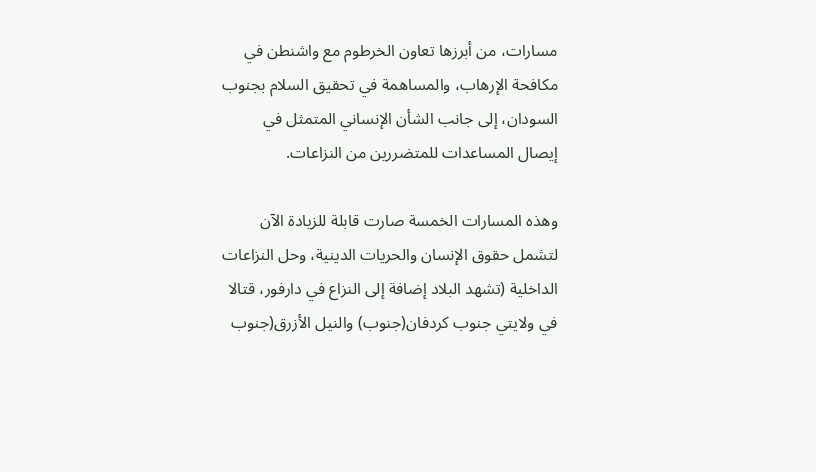مسارات، من أبرزها تعاون الخرطوم مع واشنطن في مكافحة الإرهاب، والمساهمة في تحقيق السلام بجنوب السودان، إلى جانب الشأن الإنساني المتمثل في إيصال المساعدات للمتضررين من النزاعات.

وهذه المسارات الخمسة صارت قابلة للزيادة الآن لتشمل حقوق الإنسان والحريات الدينية، وحل النزاعات الداخلية (تشهد البلاد إضافة إلى النزاع في دارفور، قتالا في ولايتي جنوب كردفان(جنوب) والنيل الأزرق(جنوب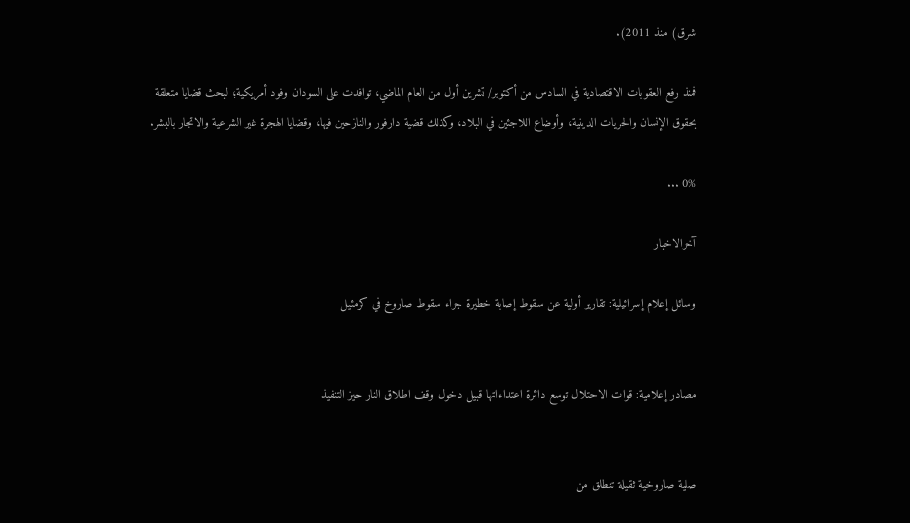شرق) منذ 2011).

فمنذ رفع العقوبات الاقتصادية في السادس من أكتوبر/ تشرين أول من العام الماضي، توافدت على السودان وفود أمريكية؛ لبحث قضايا متعلقة بحقوق الإنسان والحريات الدينية، وأوضاع اللاجئين في البلاد، وكذلك قضية دارفور والنازحين فيها، وقضايا الهجرة غير الشرعية والاتجار بالبشر.

0% ...

آخرالاخبار

وسائل إعلام إسرائيلية: تقارير أولية عن سقوط إصابة خطيرة جراء سقوط صاروخ في كرمئيل


مصادر إعلامية: قوات الاحتلال توسع دائرة اعتداءاتها قبيل دخول وقف اطلاق النار حيز التنفيذ


صلية صاروخية ثقيلة تنطلق من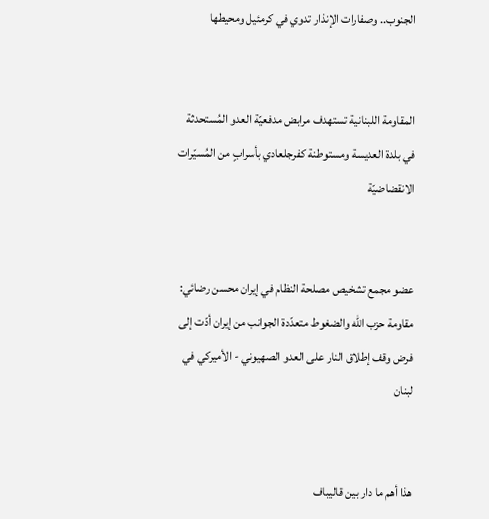الجنوب.. وصفارات الإنذار تدوي في كرمئيل ومحيطها


المقاومة اللبنانية تستهدف مرابض مدفعيّة العدو المُستحدثة في بلدة العديسة ومستوطنة كفرجلعادي بأسرابٍ من المُسيّرات الانقضاضيّة


عضو مجمع تشخيص مصلحة النظام في إيران محسن رضائي: مقاومة حزب الله والضغوط متعدّدة الجوانب من إيران أدّت إلى فرض وقف إطلاق النار على العدو الصهيوني - الأميركي في لبنان


هذا أهم ما دار بين قاليباف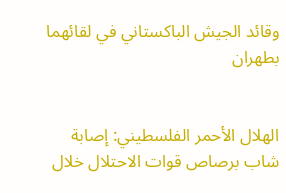وقائد الجيش الباكستاني في لقائهما بطهران


الهلال الأحمر الفلسطيني: إصابة شاب برصاص قوات الاحتلال خلال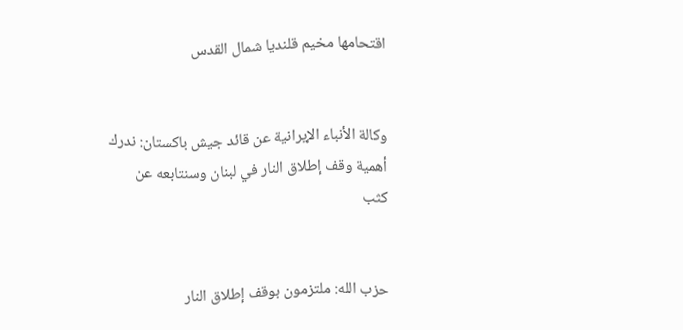اقتحامها مخيم قلنديا شمال القدس


وكالة الأنباء الإيرانية عن قائد جيش باكستان: ندرك أهمية وقف إطلاق النار في لبنان وسنتابعه عن كثب


حزب الله: ملتزمون بوقف إطلاق النار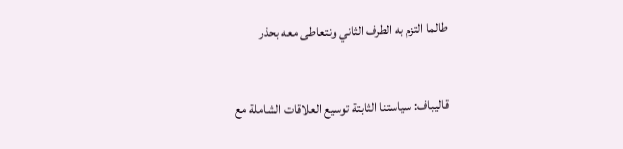طالما التزم به الطرف الثاني ونتعاطى معه بحذر


قاليباف: سياستنا الثابتة توسيع العلاقات الشاملة مع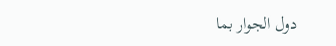دول الجوار بما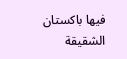فيها باكستان الشقيقة